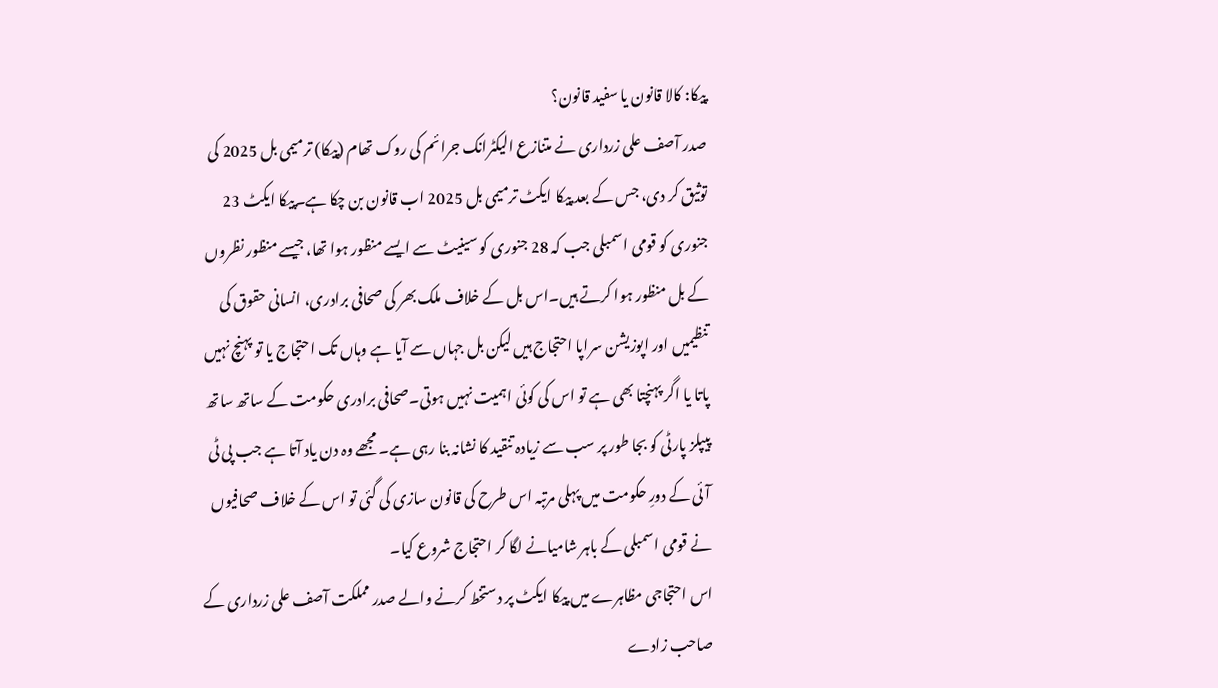پیکا: کالا قانون یا سفید قانون؟
صدر آصف علی زرداری نے متنازع الیکٹرانک جرائم کی روک تھام (پیکا) ترمیمی بل 2025 کی توثیق کر دی، جس کے بعد پیکا ایکٹ ترمیمی بل 2025 اب قانون بن چکا ہے۔پیکا ایکٹ 23 جنوری کو قومی اسمبلی جب کہ 28 جنوری کو سینیٹ سے ایسے منظور ہوا تھا، جیسے منظور نظروں کے بل منظور ہوا کرتے ہیں۔اس بل کے خلاف ملک بھر کی صحافی برادری، انسانی حقوق کی تنظیمیں اور اپوزیشن سراپا احتجاج ہیں لیکن بل جہاں سے آیا ہے وہاں تک احتجاج یا تو پہنچ نہیں پاتا یا اگر پہنچتا بھی ہے تو اس کی کوئی اہمیت نہیں ہوتی۔صحافی برادری حکومت کے ساتھ ساتھ پیپلز پارٹی کو بجا طور پر سب سے زیادہ تنقید کا نشانہ بنا رہی ہے۔ مجھے وہ دن یاد آتا ہے جب پی ٹی آئی کے دورِ حکومت میں پہلی مرتبہ اس طرح کی قانون سازی کی گئی تو اس کے خلاف صحافیوں نے قومی اسمبلی کے باہر شامیانے لگا کر احتجاج شروع کیا۔
اس احتجاجی مظاہرے میں پیکا ایکٹ پر دستخط کرنے والے صدر مملکت آصف علی زرداری کے صاحب زادے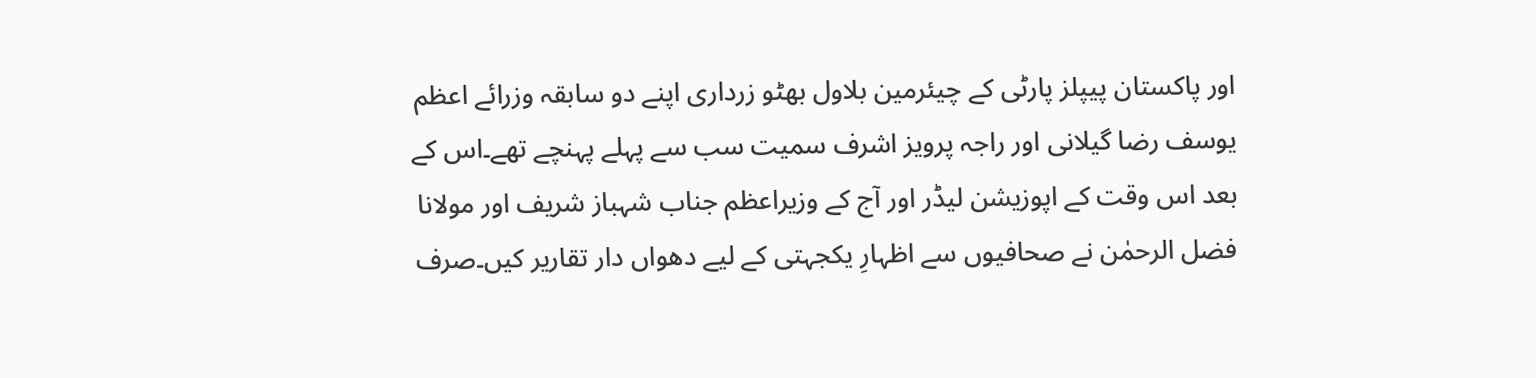اور پاکستان پیپلز پارٹی کے چیئرمین بلاول بھٹو زرداری اپنے دو سابقہ وزرائے اعظم یوسف رضا گیلانی اور راجہ پرویز اشرف سمیت سب سے پہلے پہنچے تھے۔اس کے بعد اس وقت کے اپوزیشن لیڈر اور آج کے وزیراعظم جناب شہباز شریف اور مولانا فضل الرحمٰن نے صحافیوں سے اظہارِ یکجہتی کے لیے دھواں دار تقاریر کیں۔صرف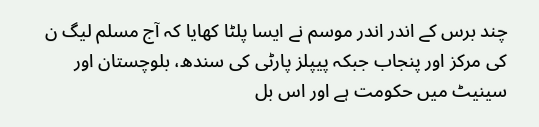چند برس کے اندر اندر موسم نے ایسا پلٹا کھایا کہ آج مسلم لیگ ن کی مرکز اور پنجاب جبکہ پیپلز پارٹی کی سندھ، بلوچستان اور سینیٹ میں حکومت ہے اور اس بل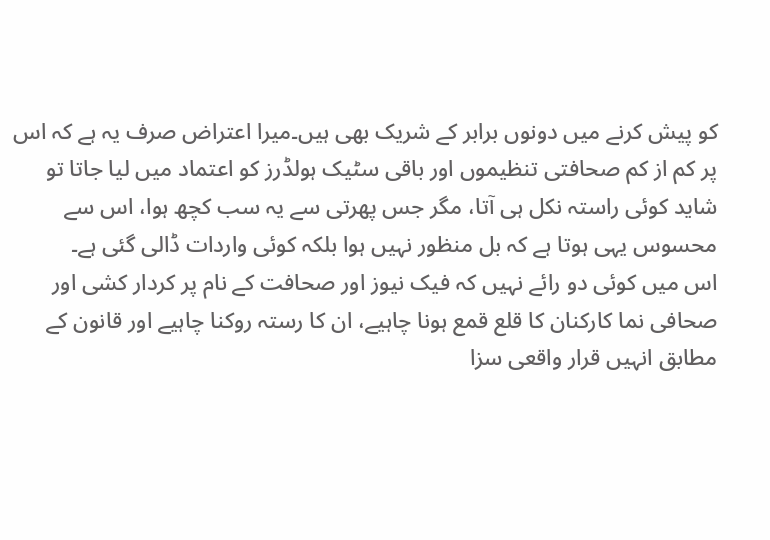کو پیش کرنے میں دونوں برابر کے شریک بھی ہیں۔میرا اعتراض صرف یہ ہے کہ اس پر کم از کم صحافتی تنظیموں اور باقی سٹیک ہولڈرز کو اعتماد میں لیا جاتا تو شاید کوئی راستہ نکل ہی آتا، مگر جس پھرتی سے یہ سب کچھ ہوا، اس سے محسوس یہی ہوتا ہے کہ بل منظور نہیں ہوا بلکہ کوئی واردات ڈالی گئی ہے۔
اس میں کوئی دو رائے نہیں کہ فیک نیوز اور صحافت کے نام پر کردار کشی اور صحافی نما کارکنان کا قلع قمع ہونا چاہیے، ان کا رستہ روکنا چاہیے اور قانون کے مطابق انہیں قرار واقعی سزا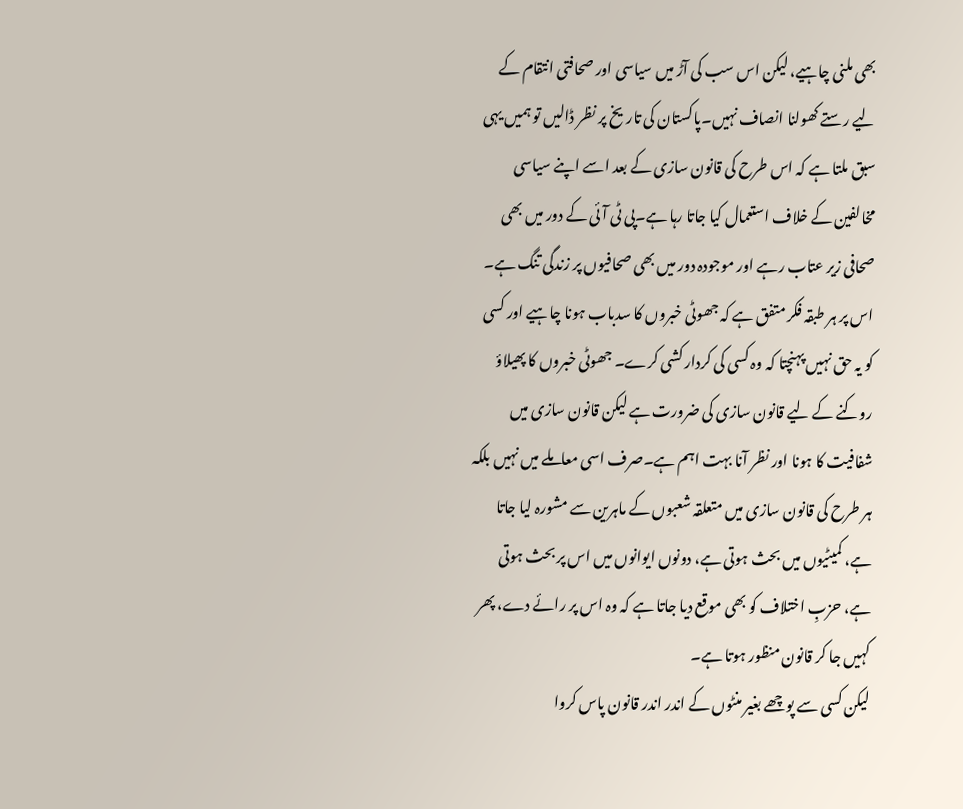بھی ملنی چاہیے، لیکن اس سب کی آڑ میں سیاسی اور صحافتی انتقام کے لیے رستے کھولنا انصاف نہیں۔پاکستان کی تاریخ پر نظر ڈالیں تو ہمیں یہی سبق ملتا ہے کہ اس طرح کی قانون سازی کے بعد اسے اپنے سیاسی مخالفین کے خلاف استعمال کیا جاتا رہا ہے۔پی ٹی آئی کے دور میں بھی صحافی زیر عتاب رہے اور موجودہ دور میں بھی صحافیوں پر زندگی تنگ ہے۔ اس پر ہر طبقہ فکر متفق ہے کہ جھوٹی خبروں کا سدباب ہونا چاہیے اور کسی کو یہ حق نہیں پہنچتا کہ وہ کسی کی کردار کشی کرے۔ جھوٹی خبروں کا پھیلاؤ روکنے کے لیے قانون سازی کی ضرورت ہے لیکن قانون سازی میں شفافیت کا ہونا اور نظر آنا بہت اہم ہے۔صرف اسی معاملے میں نہیں بلکہ ہر طرح کی قانون سازی میں متعلقہ شعبوں کے ماہرین سے مشورہ لیا جاتا ہے، کمیٹیوں میں بحث ہوتی ہے، دونوں ایوانوں میں اس پر بحث ہوتی ہے، حزبِ اختلاف کو بھی موقع دیا جاتا ہے کہ وہ اس پر رائے دے، پھر کہیں جا کر قانون منظور ہوتا ہے۔
لیکن کسی سے پوچھے بغیر منٹوں کے اندر اندر قانون پاس کروا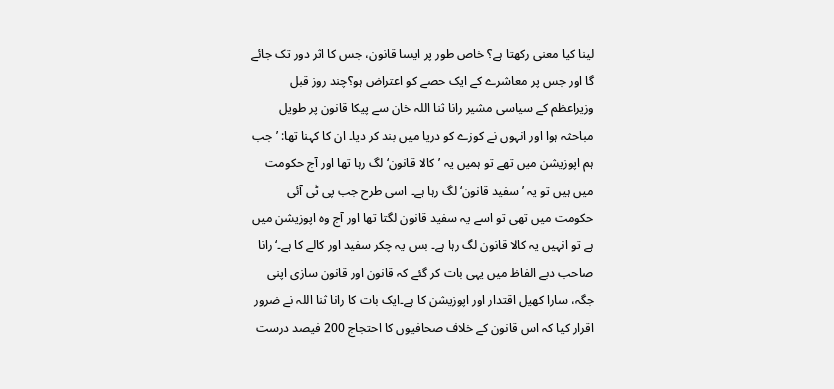لینا کیا معنی رکھتا ہے؟ خاص طور پر ایسا قانون، جس کا اثر دور تک جائے گا اور جس پر معاشرے کے ایک حصے کو اعتراض ہو؟چند روز قبل وزیراعظم کے سیاسی مشیر رانا ثنا اللہ خان سے پیکا قانون پر طویل مباحثہ ہوا اور انہوں نے کوزے کو دریا میں بند کر دیا۔ ان کا کہنا تھا: ’جب ہم اپوزیشن میں تھے تو ہمیں یہ ’کالا قانون‘ لگ رہا تھا اور آج حکومت میں ہیں تو یہ ’سفید قانون‘ لگ رہا ہے۔ اسی طرح جب پی ٹی آئی حکومت میں تھی تو اسے یہ سفید قانون لگتا تھا اور آج وہ اپوزیشن میں ہے تو انہیں یہ کالا قانون لگ رہا ہے۔ بس یہ چکر سفید اور کالے کا ہے۔‘رانا صاحب دبے الفاظ میں یہی بات کر گئے کہ قانون اور قانون سازی اپنی جگہ، سارا کھیل اقتدار اور اپوزیشن کا ہے۔ایک بات کا رانا ثنا اللہ نے ضرور اقرار کیا کہ اس قانون کے خلاف صحافیوں کا احتجاج 200 فیصد درست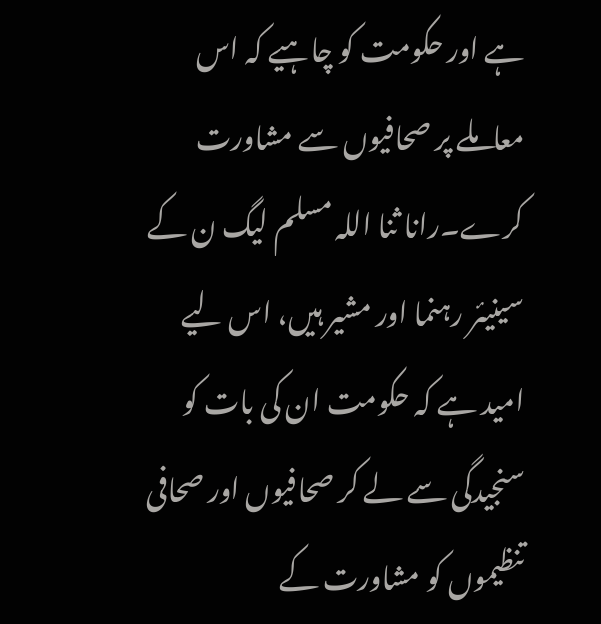ہے اور حکومت کو چاہیے کہ اس معاملے پر صحافیوں سے مشاورت کرے۔رانا ثنا اللہ مسلم لیگ ن کے سینیئر رہنما اور مشیر ہیں، اس لیے امید ہے کہ حکومت ان کی بات کو سنجیدگی سے لے کر صحافیوں اور صحافی تنظیموں کو مشاورت کے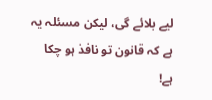لیے بلائے گی، لیکن مسئلہ یہ ہے کہ قانون تو نافذ ہو چکا ہے!